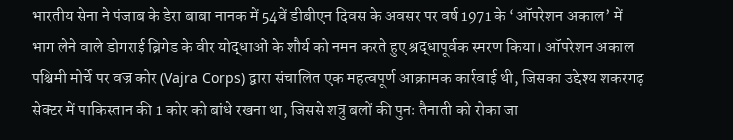भारतीय सेना ने पंजाब के डेरा बाबा नानक में 54वें डीबीएन दिवस के अवसर पर वर्ष 1971 के ‘ऑपरेशन अकाल’ में भाग लेने वाले डोगराई ब्रिगेड के वीर योद्धाओं के शौर्य को नमन करते हुए श्रद्धापूर्वक स्मरण किया। ऑपरेशन अकाल पश्चिमी मोर्चे पर वज्र कोर (Vajra Corps) द्वारा संचालित एक महत्वपूर्ण आक्रामक कार्रवाई थी, जिसका उद्देश्य शकरगढ़ सेक्टर में पाकिस्तान की 1 कोर को बांधे रखना था, जिससे शत्रु बलों की पुनः तैनाती को रोका जा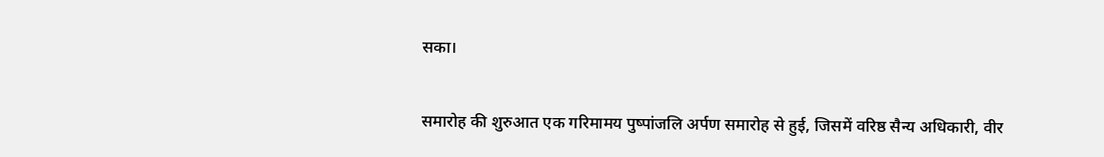सका।

समारोह की शुरुआत एक गरिमामय पुष्पांजलि अर्पण समारोह से हुई, जिसमें वरिष्ठ सैन्य अधिकारी, वीर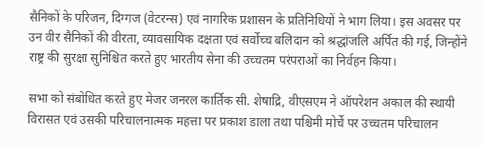सैनिकों के परिजन, दिग्गज (वेटरन्स) एवं नागरिक प्रशासन के प्रतिनिधियों ने भाग लिया। इस अवसर पर उन वीर सैनिकों की वीरता, व्यावसायिक दक्षता एवं सर्वोच्च बलिदान को श्रद्धांजलि अर्पित की गई, जिन्होंने राष्ट्र की सुरक्षा सुनिश्चित करते हुए भारतीय सेना की उच्चतम परंपराओं का निर्वहन किया।

सभा को संबोधित करते हुए मेजर जनरल कार्तिक सी. शेषाद्रि, वीएसएम ने ऑपरेशन अकाल की स्थायी विरासत एवं उसकी परिचालनात्मक महत्ता पर प्रकाश डाला तथा पश्चिमी मोर्चे पर उच्चतम परिचालन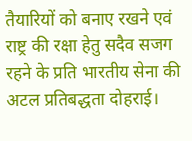तैयारियों को बनाए रखने एवं राष्ट्र की रक्षा हेतु सदैव सजग रहने के प्रति भारतीय सेना की अटल प्रतिबद्धता दोहराई।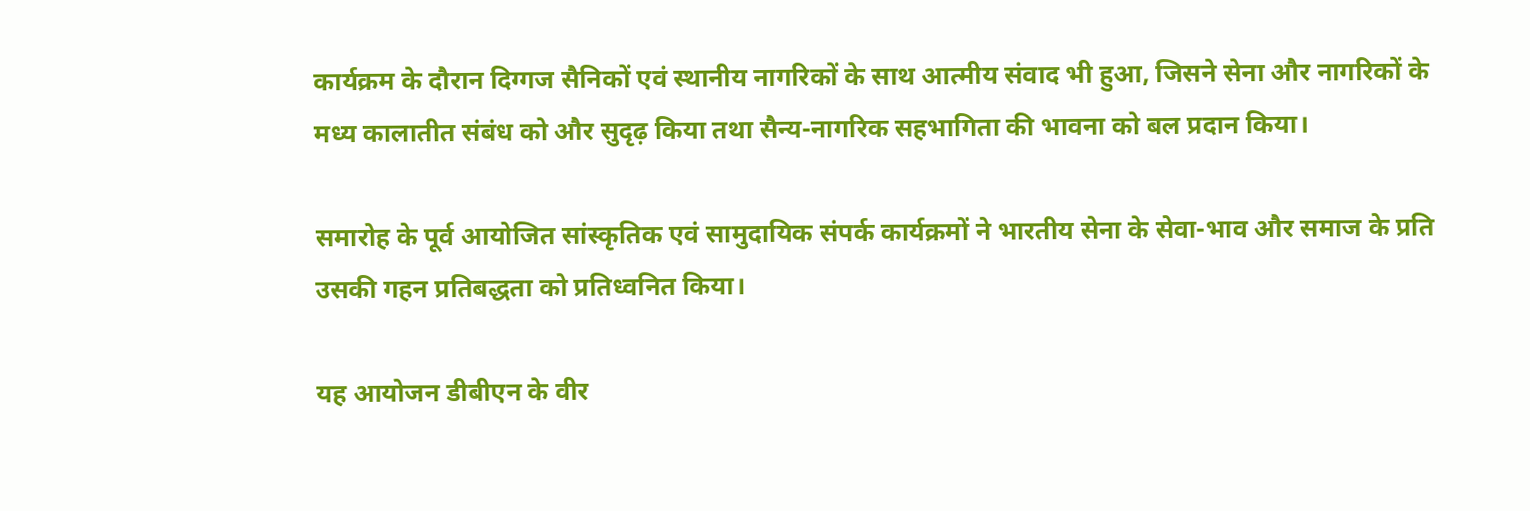कार्यक्रम के दौरान दिग्गज सैनिकों एवं स्थानीय नागरिकों के साथ आत्मीय संवाद भी हुआ, जिसने सेना और नागरिकों के मध्य कालातीत संबंध को और सुदृढ़ किया तथा सैन्य-नागरिक सहभागिता की भावना को बल प्रदान किया।

समारोह के पूर्व आयोजित सांस्कृतिक एवं सामुदायिक संपर्क कार्यक्रमों ने भारतीय सेना के सेवा-भाव और समाज के प्रति उसकी गहन प्रतिबद्धता को प्रतिध्वनित किया।

यह आयोजन डीबीएन के वीर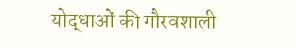योद्धाओं की गौरवशाली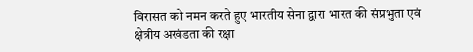विरासत को नमन करते हुए भारतीय सेना द्वारा भारत की संप्रभुता एवं क्षेत्रीय अखंडता की रक्षा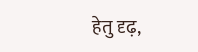हेतु दृढ़,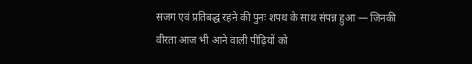सजग एवं प्रतिबद्ध रहने की पुनः शपथ के साथ संपन्न हुआ — जिनकी वीरता आज भी आने वाली पीढ़ियों को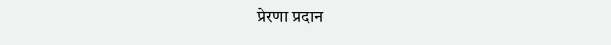प्रेरणा प्रदान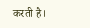करती है।